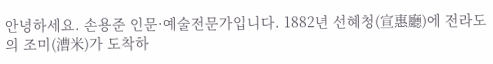안녕하세요. 손용준 인문·예술전문가입니다. 1882년 선혜청(宣惠廳)에 전라도의 조미(漕米)가 도착하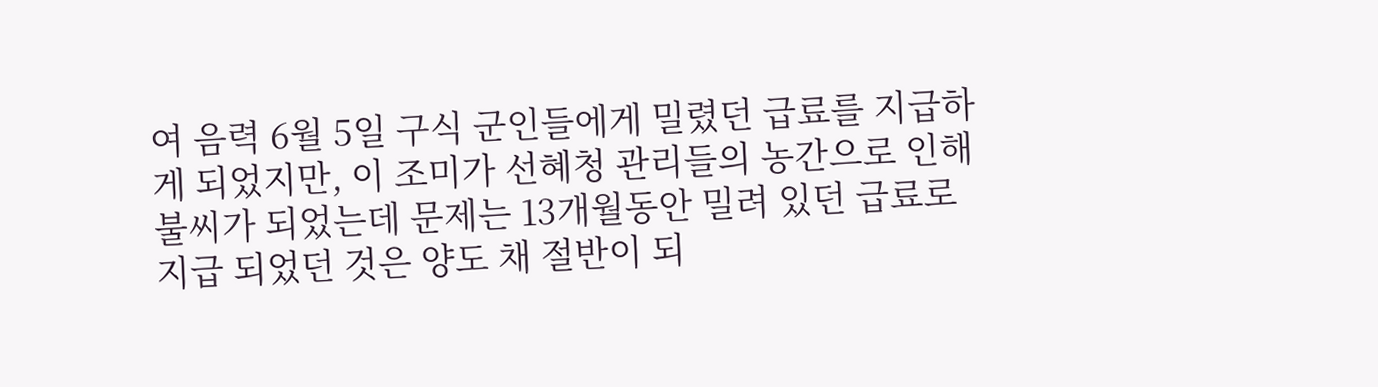여 음력 6월 5일 구식 군인들에게 밀렸던 급료를 지급하게 되었지만, 이 조미가 선혜청 관리들의 농간으로 인해 불씨가 되었는데 문제는 13개월동안 밀려 있던 급료로 지급 되었던 것은 양도 채 절반이 되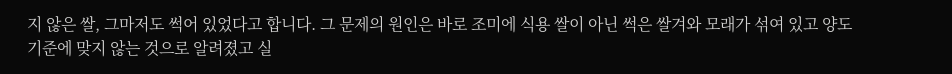지 않은 쌀, 그마저도 썩어 있었다고 합니다. 그 문제의 원인은 바로 조미에 식용 쌀이 아닌 썩은 쌀겨와 모래가 섞여 있고 양도 기준에 맞지 않는 것으로 알려졌고 실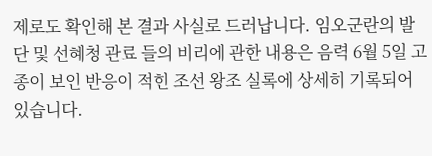제로도 확인해 본 결과 사실로 드러납니다. 임오군란의 발단 및 선혜청 관료 들의 비리에 관한 내용은 음력 6월 5일 고종이 보인 반응이 적힌 조선 왕조 실록에 상세히 기록되어 있습니다.